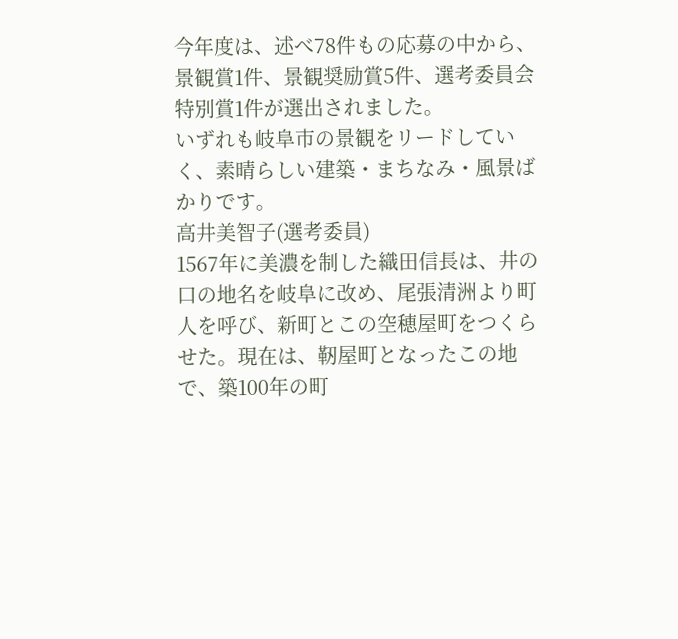今年度は、述べ78件もの応募の中から、景観賞1件、景観奨励賞5件、選考委員会特別賞1件が選出されました。
いずれも岐阜市の景観をリードしていく、素晴らしい建築・まちなみ・風景ばかりです。
高井美智子(選考委員)
1567年に美濃を制した織田信長は、井の口の地名を岐阜に改め、尾張清洲より町人を呼び、新町とこの空穂屋町をつくらせた。現在は、靭屋町となったこの地で、築100年の町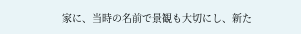家に、当時の名前で景観も大切にし、新た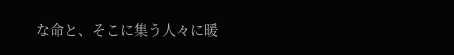な命と、そこに集う人々に暖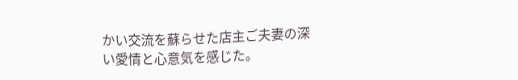かい交流を蘇らせた店主ご夫妻の深い愛情と心意気を感じた。